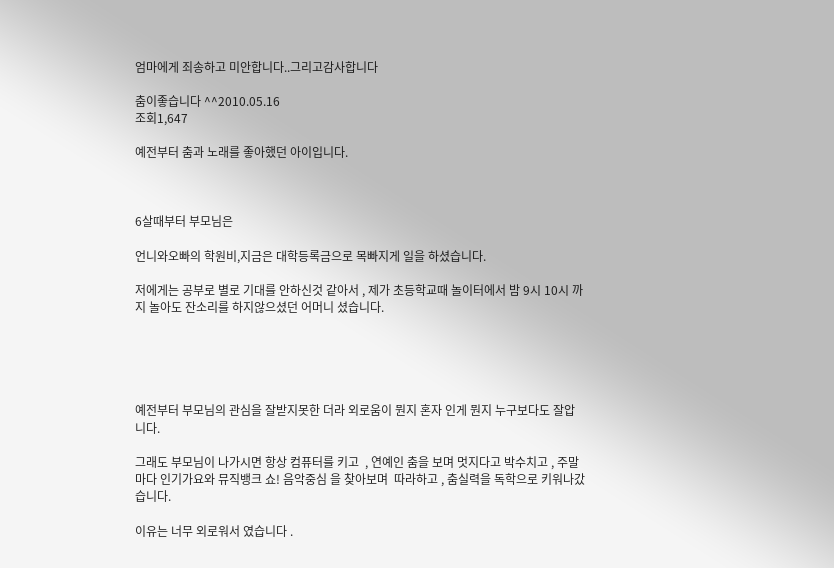엄마에게 죄송하고 미안합니다..그리고감사합니다

춤이좋습니다 ^^2010.05.16
조회1,647

예전부터 춤과 노래를 좋아했던 아이입니다.



6살때부터 부모님은

언니와오빠의 학원비,지금은 대학등록금으로 목빠지게 일을 하셨습니다.

저에게는 공부로 별로 기대를 안하신것 같아서 , 제가 초등학교때 놀이터에서 밤 9시 10시 까지 놀아도 잔소리를 하지않으셨던 어머니 셨습니다.





예전부터 부모님의 관심을 잘받지못한 더라 외로움이 뭔지 혼자 인게 뭔지 누구보다도 잘압니다.

그래도 부모님이 나가시면 항상 컴퓨터를 키고  , 연예인 춤을 보며 멋지다고 박수치고 , 주말마다 인기가요와 뮤직뱅크 쇼! 음악중심 을 찾아보며  따라하고 , 춤실력을 독학으로 키워나갔습니다.

이유는 너무 외로워서 였습니다 .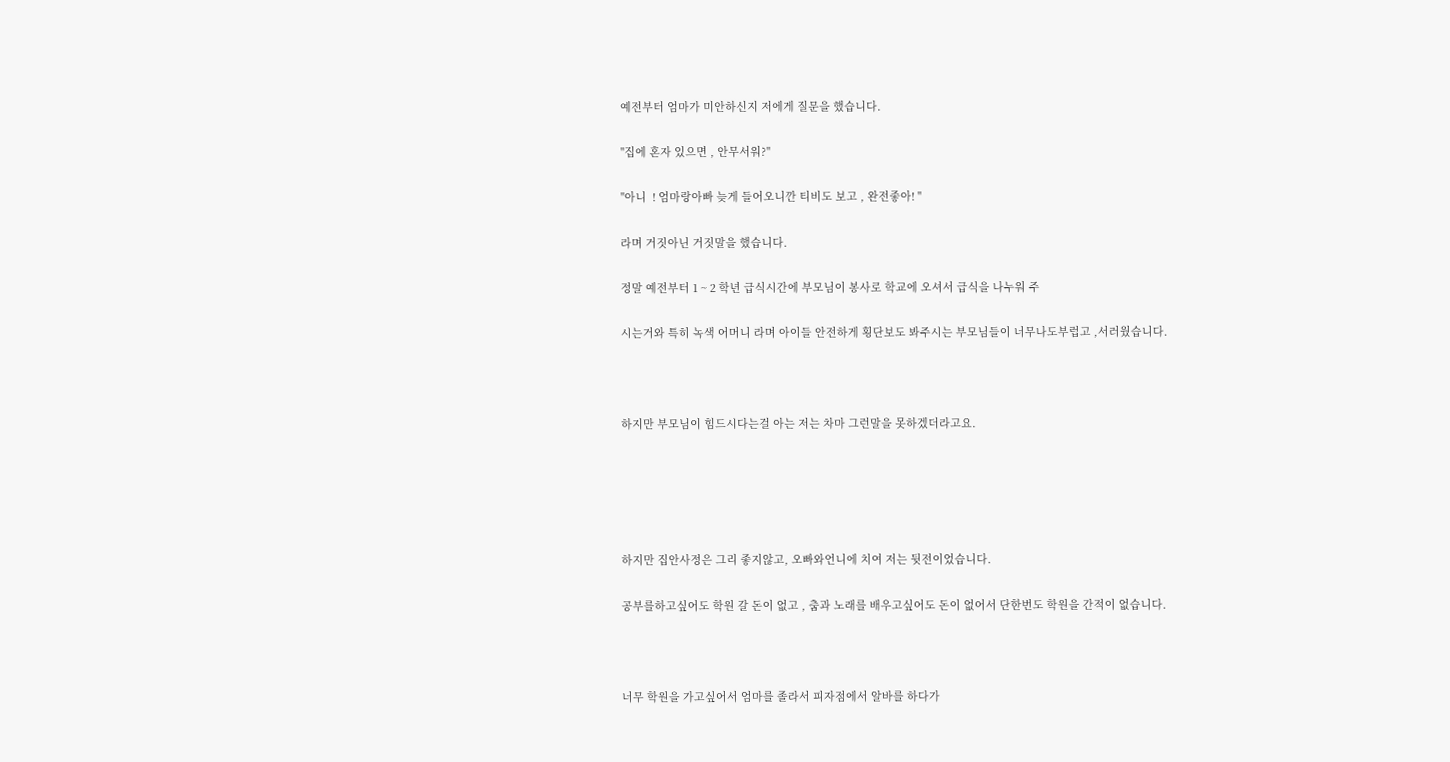예전부터 엄마가 미안하신지 저에게 질문을 했습니다.

"집에 혼자 있으면 , 안무서워?"

"아니  ! 엄마랑아빠 늦게 들어오니깐 티비도 보고 , 완전좋아! "

라며 거짓아닌 거짓말을 했습니다.

정말 예전부터 1 ~ 2 학년 급식시간에 부모님이 봉사로 학교에 오셔서 급식을 나누워 주

시는거와 특히 녹색 어머니 라며 아이들 안전하게 횡단보도 봐주시는 부모님들이 너무나도부럽고 ,서러웠습니다.



하지만 부모님이 힘드시다는걸 아는 저는 차마 그런말을 못하겠더라고요.





하지만 집안사정은 그리 좋지않고, 오빠와언니에 치여 저는 뒷전이었습니다.

공부를하고싶어도 학원 갈 돈이 없고 , 춤과 노래를 배우고싶어도 돈이 없어서 단한번도 학원을 간적이 없습니다.



너무 학원을 가고싶어서 엄마를 졸라서 피자점에서 알바를 하다가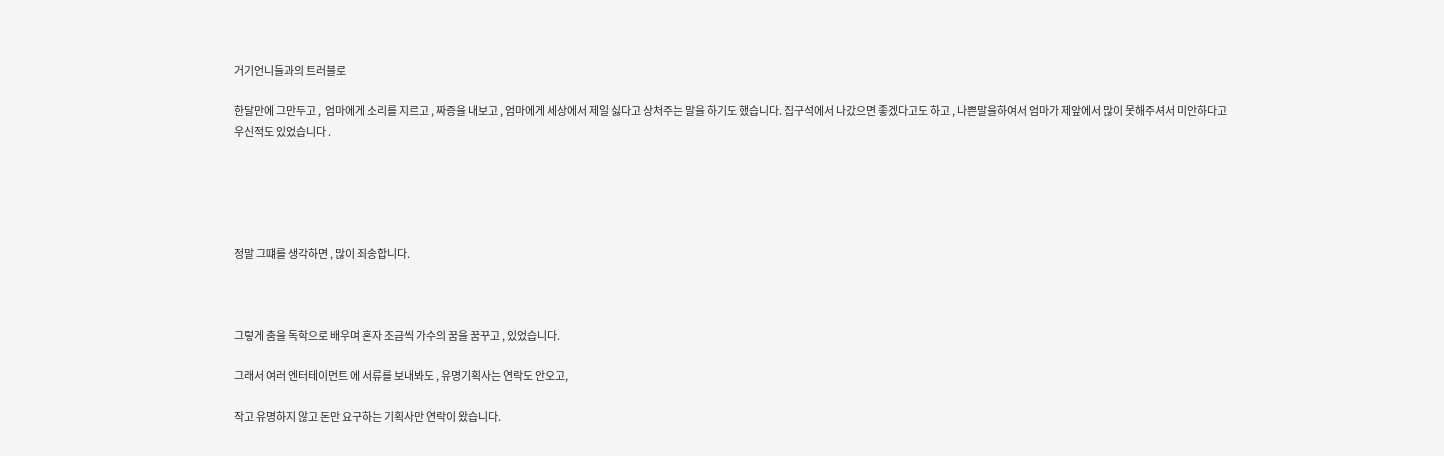거기언니들과의 트러블로

한달만에 그만두고 ,  엄마에게 소리를 지르고 , 짜증을 내보고 , 엄마에게 세상에서 제일 싫다고 상처주는 말을 하기도 했습니다. 집구석에서 나갔으면 좋겠다고도 하고 , 나쁜말을하여서 엄마가 제앞에서 많이 못해주셔서 미안하다고 우신적도 있었습니다 .





정말 그떄를 생각하면 , 많이 죄송합니다.



그렇게 춤을 독학으로 배우며 혼자 조금씩 가수의 꿈을 꿈꾸고 , 있었습니다.

그래서 여러 엔터테이먼트 에 서류를 보내봐도 , 유명기획사는 연락도 안오고,

작고 유명하지 않고 돈만 요구하는 기획사만 연락이 왔습니다.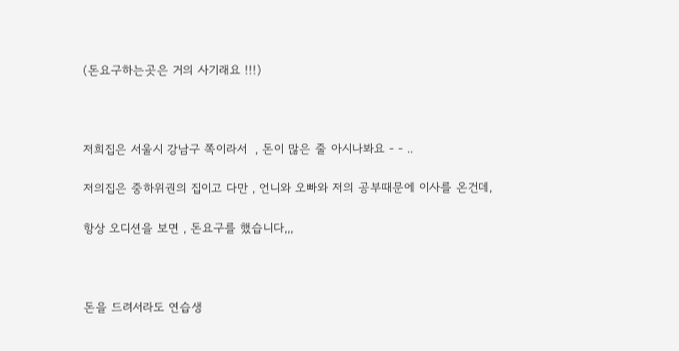(돈요구하는곳은 거의 사기래요 !!!)



저희집은 서울시 강남구 쪽이라서  , 돈이 많은 줄 아시나봐요 - - ..

저의집은 중하위권의 집이고 다만 , 언니와 오빠와 저의 공부때문에 이사를 온건데,

항상 오디션을 보면 , 돈요구를 했습니다,,,



돈을 드려서라도 연습생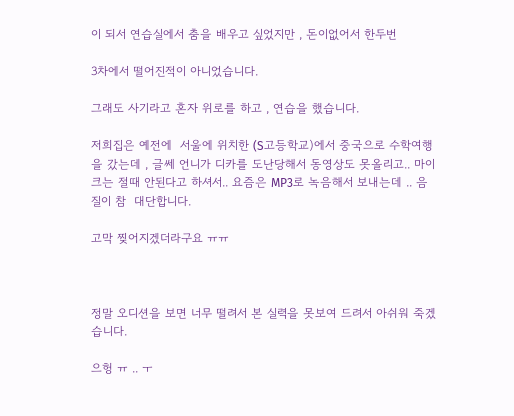이 되서 연습실에서 춤을 배우고 싶었지만 , 돈이없어서 한두번

3차에서 떨어진적이 아니었습니다.

그래도 사기라고 혼자 위로를 하고 , 연습을 했습니다.

저희집은 예전에  서울에 위치한 (S고등학교)에서 중국으로 수학여행을 갔는데 , 글쎄 언니가 디카를 도난당해서 동영상도 못올리고.. 마이크는 절때 안된다고 하셔서.. 요즘은 MP3로 녹음해서 보내는데 .. 음질이 참  대단합니다.

고막 찢어지겠더라구요 ㅠㅠ



정말 오디션을 보면 너무 떨려서 본 실력을 못보여 드려서 아쉬워 죽겠습니다.

으헝 ㅠ .. ㅜ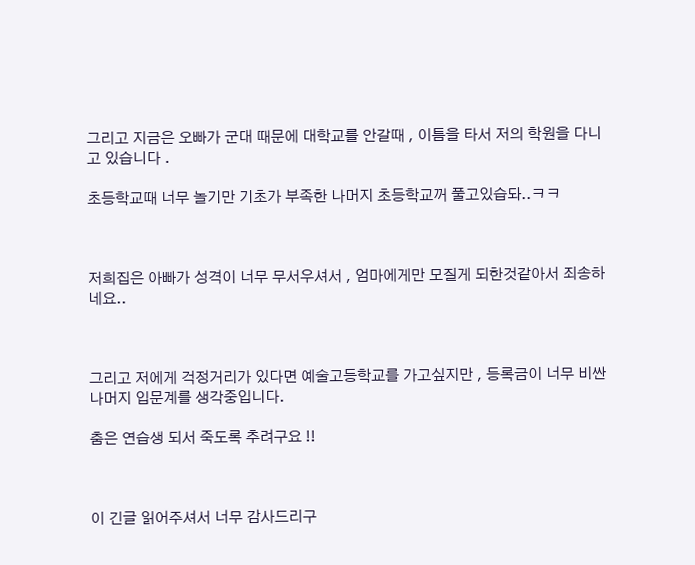그리고 지금은 오빠가 군대 때문에 대학교를 안갈때 , 이틈을 타서 저의 학원을 다니고 있습니다 .

초등학교때 너무 놀기만 기초가 부족한 나머지 초등학교꺼 풀고있습돠..ㅋㅋ



저희집은 아빠가 성격이 너무 무서우셔서 , 엄마에게만 모질게 되한것같아서 죄송하네요..



그리고 저에게 걱정거리가 있다면 예술고등학교를 가고싶지만 , 등록금이 너무 비싼나머지 입문계를 생각중입니다.

춤은 연습생 되서 죽도록 추려구요 !!



이 긴글 읽어주셔서 너무 감사드리구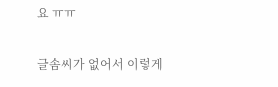요 ㅠㅠ

글솜씨가 없어서 이렇게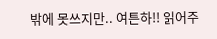밖에 못쓰지만.. 여튼하!! 읽어주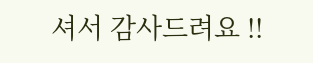셔서 감사드려요 !!